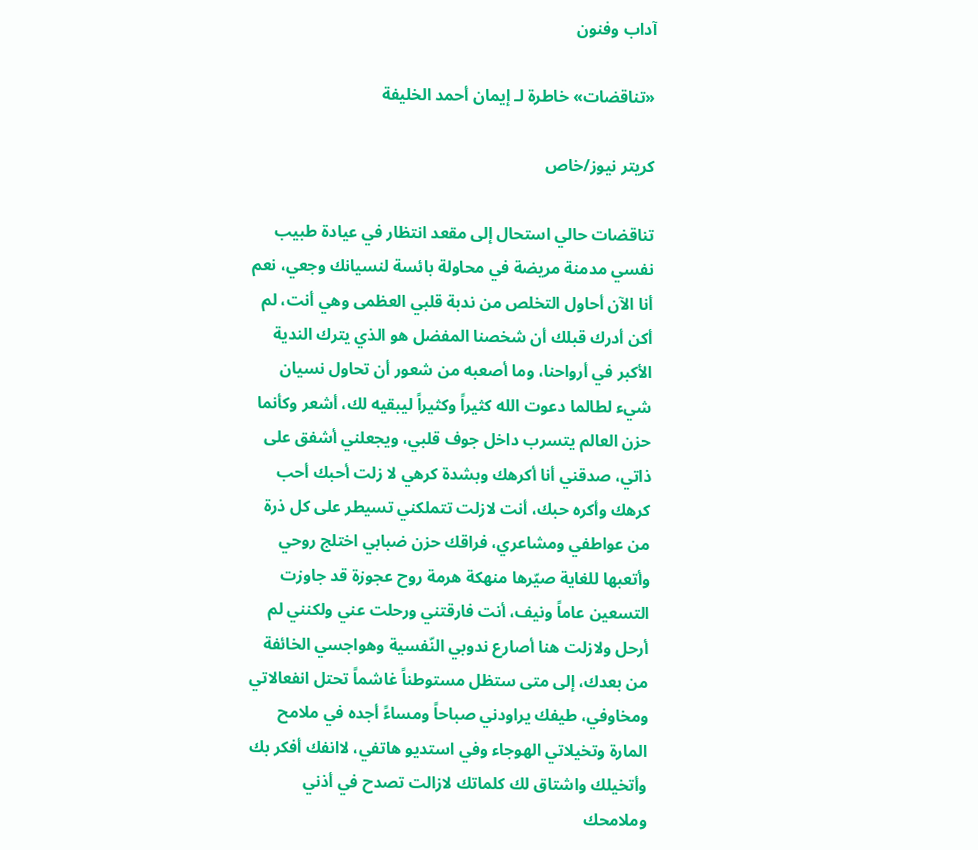آداب وفنون

«تناقضات» خاطرة لـ إيمان أحمد الخليفة

كريتر نيوز/خاص

تناقضات حالي استحال إلى مقعد انتظار في عيادة طبيب نفسي مدمنة مريضة في محاولة بائسة لنسيانك وجعي، نعم أنا الآن أحاول التخلص من ندبة قلبي العظمى وهي أنت، لم أكن أدرك قبلك أن شخصنا المفضل هو الذي يترك الندية الأكبر في أرواحنا، وما أصعبه من شعور أن تحاول نسيان شيء لطالما دعوت الله كثيراً وكثيراً ليبقيه لك، أشعر وكأنما حزن العالم يتسرب داخل جوف قلبي، ويجعلني أشفق على ذاتي، صدقني أنا أكرهك وبشدة كرهي لا زلت أحبك أحب كرهك وأكره حبك، أنت لازلت تتملكني تسيطر على كل ذرة من عواطفي ومشاعري، فراقك حزن ضبابي اختلج روحي وأتعبها للغاية صيّرها منهكة هرمة روح عجوزة قد جاوزت التسعين عاماً ونيف، أنت فارقتني ورحلت عني ولكنني لم أرحل ولازلت هنا أصارع ندوبي النّفسية وهواجسي الخائفة من بعدك، إلى متى ستظل مستوطناً غاشماً تحتل انفعالاتي ومخاوفي، طيفك يراودني صباحاً ومساءً أجده في ملامح المارة وتخيلاتي الهوجاء وفي استديو هاتفي، لاانفك أفكر بك وأتخيلك واشتاق لك كلماتك لازالت تصدح في أذني وملامحك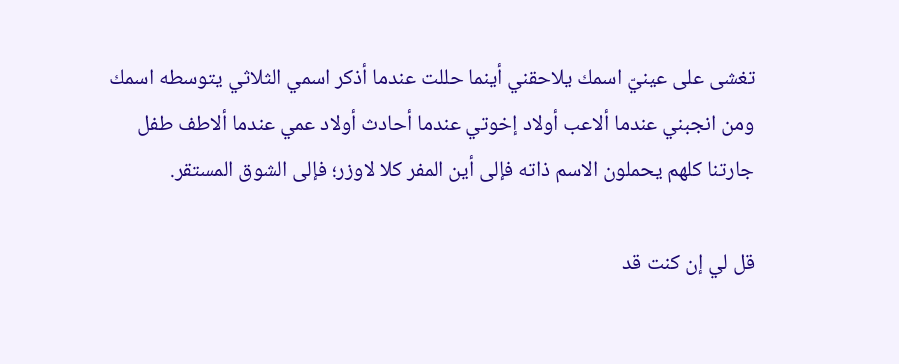تغشى على عينيّ اسمك يلاحقني أينما حللت عندما أذكر اسمي الثلاثي يتوسطه اسمك ومن انجبني عندما ألاعب أولاد إخوتي عندما أحادث أولاد عمي عندما ألاطف طفل جارتنا كلهم يحملون الاسم ذاته فإلى أين المفر كلا لاوزر؛ فإلى الشوق المستقر.

قل لي إن كنت قد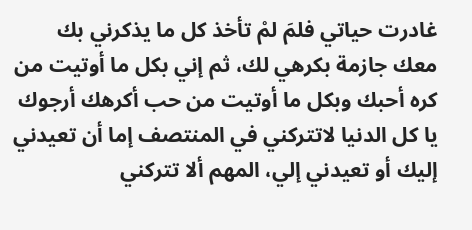غادرت حياتي فلمَ لمْ تأخذ كل ما يذكرني بك معك جازمة بكرهي لك، ثم إني بكل ما أوتيت من كره أحبك وبكل ما أوتيت من حب أكرهك أرجوك يا كل الدنيا لاتتركني في المنتصف إما أن تعيدني إليك أو تعيدني إلي، المهم ألا تتركني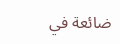ضائعة في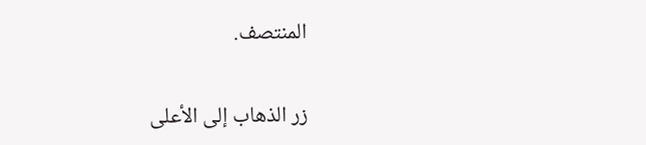المنتصف.

زر الذهاب إلى الأعلى